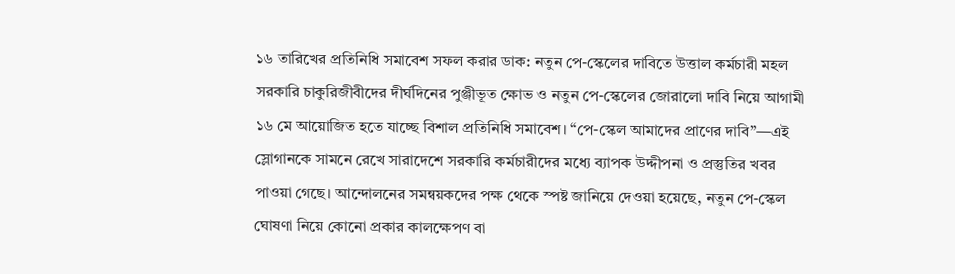১৬ তারিখের প্রতিনিধি সমাবেশ সফল করার ডাক: নতুন পে-স্কেলের দাবিতে উত্তাল কর্মচারী মহল
সরকারি চাকুরিজীবীদের দীর্ঘদিনের পুঞ্জীভূত ক্ষোভ ও নতুন পে-স্কেলের জোরালো দাবি নিয়ে আগামী ১৬ মে আয়োজিত হতে যাচ্ছে বিশাল প্রতিনিধি সমাবেশ। “পে-স্কেল আমাদের প্রাণের দাবি”—এই স্লোগানকে সামনে রেখে সারাদেশে সরকারি কর্মচারীদের মধ্যে ব্যাপক উদ্দীপনা ও প্রস্তুতির খবর পাওয়া গেছে। আন্দোলনের সমন্বয়কদের পক্ষ থেকে স্পষ্ট জানিয়ে দেওয়া হয়েছে, নতুন পে-স্কেল ঘোষণা নিয়ে কোনো প্রকার কালক্ষেপণ বা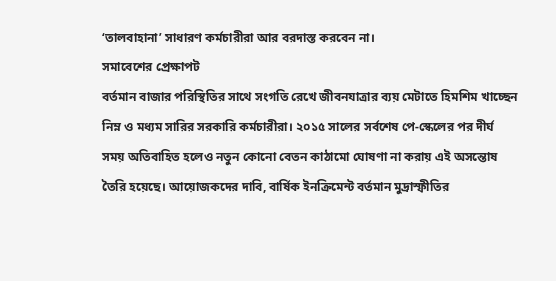‘তালবাহানা’ সাধারণ কর্মচারীরা আর বরদাস্ত করবেন না।
সমাবেশের প্রেক্ষাপট
বর্তমান বাজার পরিস্থিতির সাথে সংগতি রেখে জীবনযাত্রার ব্যয় মেটাতে হিমশিম খাচ্ছেন নিম্ন ও মধ্যম সারির সরকারি কর্মচারীরা। ২০১৫ সালের সর্বশেষ পে-স্কেলের পর দীর্ঘ সময় অতিবাহিত হলেও নতুন কোনো বেতন কাঠামো ঘোষণা না করায় এই অসন্তোষ তৈরি হয়েছে। আয়োজকদের দাবি, বার্ষিক ইনক্রিমেন্ট বর্তমান মুদ্রাস্ফীতির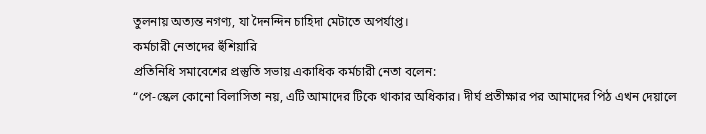তুলনায় অত্যন্ত নগণ্য, যা দৈনন্দিন চাহিদা মেটাতে অপর্যাপ্ত।
কর্মচারী নেতাদের হুঁশিয়ারি
প্রতিনিধি সমাবেশের প্রস্তুতি সভায় একাধিক কর্মচারী নেতা বলেন:
“পে-স্কেল কোনো বিলাসিতা নয়, এটি আমাদের টিকে থাকার অধিকার। দীর্ঘ প্রতীক্ষার পর আমাদের পিঠ এখন দেয়ালে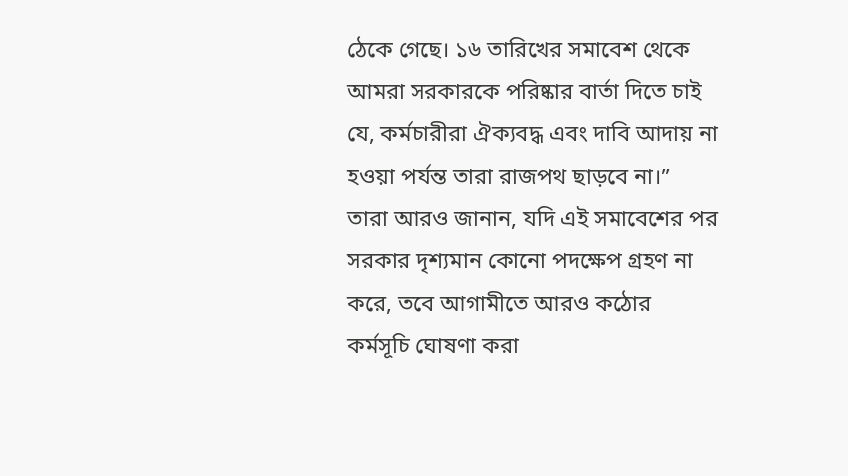ঠেকে গেছে। ১৬ তারিখের সমাবেশ থেকে আমরা সরকারকে পরিষ্কার বার্তা দিতে চাই যে, কর্মচারীরা ঐক্যবদ্ধ এবং দাবি আদায় না হওয়া পর্যন্ত তারা রাজপথ ছাড়বে না।”
তারা আরও জানান, যদি এই সমাবেশের পর সরকার দৃশ্যমান কোনো পদক্ষেপ গ্রহণ না করে, তবে আগামীতে আরও কঠোর কর্মসূচি ঘোষণা করা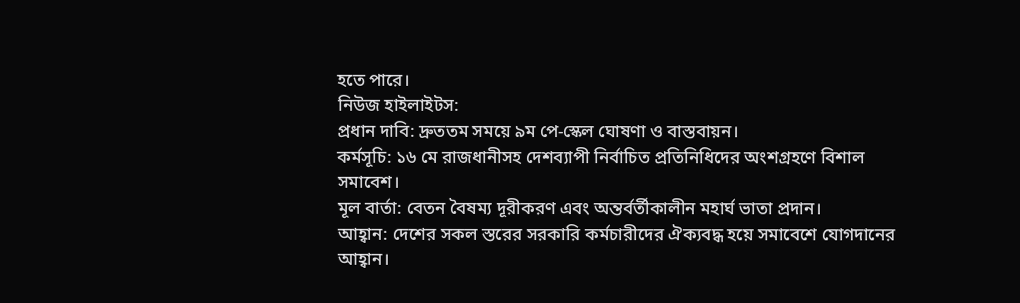হতে পারে।
নিউজ হাইলাইটস:
প্রধান দাবি: দ্রুততম সময়ে ৯ম পে-স্কেল ঘোষণা ও বাস্তবায়ন।
কর্মসূচি: ১৬ মে রাজধানীসহ দেশব্যাপী নির্বাচিত প্রতিনিধিদের অংশগ্রহণে বিশাল সমাবেশ।
মূল বার্তা: বেতন বৈষম্য দূরীকরণ এবং অন্তর্বর্তীকালীন মহার্ঘ ভাতা প্রদান।
আহ্বান: দেশের সকল স্তরের সরকারি কর্মচারীদের ঐক্যবদ্ধ হয়ে সমাবেশে যোগদানের আহ্বান।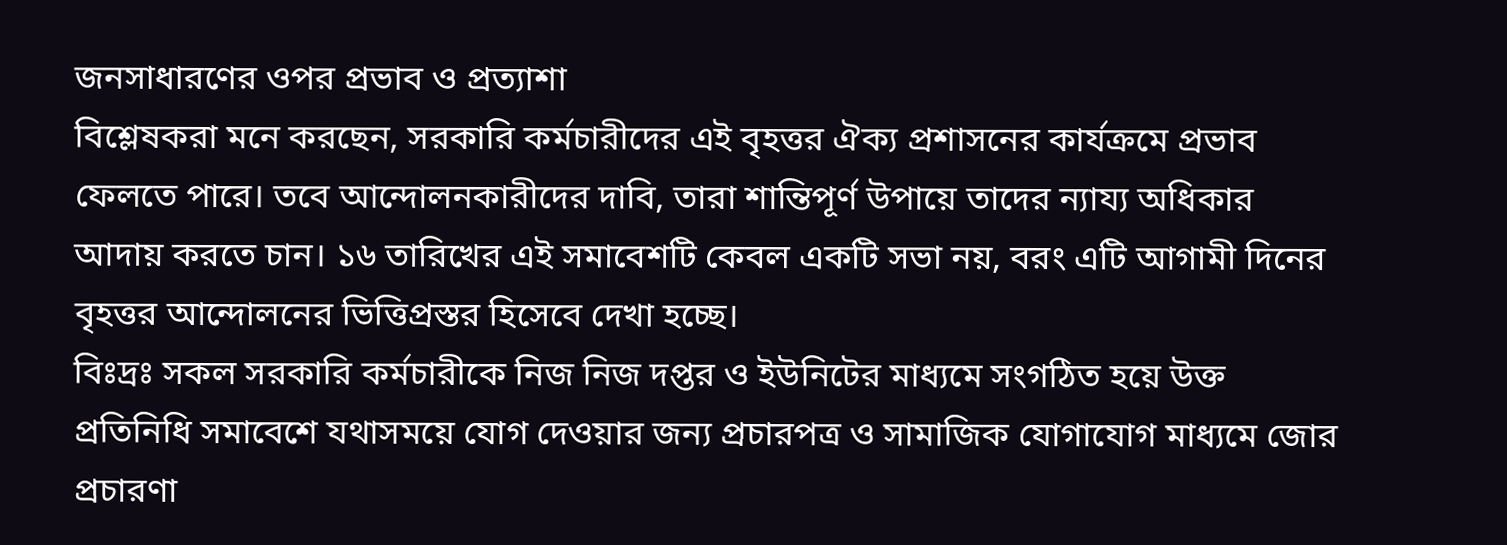জনসাধারণের ওপর প্রভাব ও প্রত্যাশা
বিশ্লেষকরা মনে করছেন, সরকারি কর্মচারীদের এই বৃহত্তর ঐক্য প্রশাসনের কার্যক্রমে প্রভাব ফেলতে পারে। তবে আন্দোলনকারীদের দাবি, তারা শান্তিপূর্ণ উপায়ে তাদের ন্যায্য অধিকার আদায় করতে চান। ১৬ তারিখের এই সমাবেশটি কেবল একটি সভা নয়, বরং এটি আগামী দিনের বৃহত্তর আন্দোলনের ভিত্তিপ্রস্তর হিসেবে দেখা হচ্ছে।
বিঃদ্রঃ সকল সরকারি কর্মচারীকে নিজ নিজ দপ্তর ও ইউনিটের মাধ্যমে সংগঠিত হয়ে উক্ত প্রতিনিধি সমাবেশে যথাসময়ে যোগ দেওয়ার জন্য প্রচারপত্র ও সামাজিক যোগাযোগ মাধ্যমে জোর প্রচারণা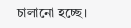চালানো হচ্ছে।